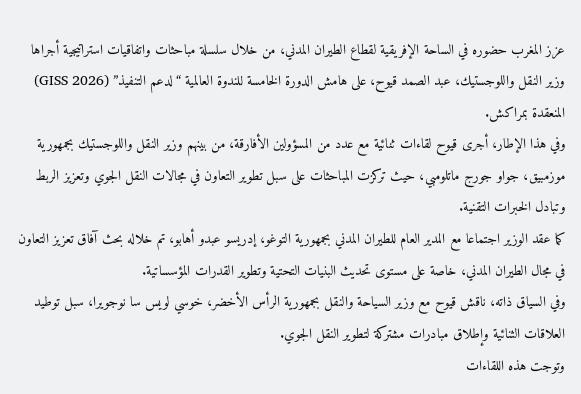عزز المغرب حضوره في الساحة الإفريقية لقطاع الطيران المدني، من خلال سلسلة مباحثات واتفاقيات استراتيجية أجراها وزير النقل واللوجستيك، عبد الصمد قيوح، على هامش الدورة الخامسة للندوة العالمية “لدعم التنفيذ” (GISS 2026) المنعقدة بمراكش.
وفي هذا الإطار، أجرى قيوح لقاءات ثنائية مع عدد من المسؤولين الأفارقة، من بينهم وزير النقل واللوجستيك بجمهورية موزمبيق، جواو جورج ماتلومبي، حيث تركزت المباحثات على سبل تطوير التعاون في مجالات النقل الجوي وتعزيز الربط وتبادل الخبرات التقنية.
كما عقد الوزير اجتماعا مع المدير العام للطيران المدني بجمهورية التوغو، إدريسو عبدو أهابو، تم خلاله بحث آفاق تعزيز التعاون في مجال الطيران المدني، خاصة على مستوى تحديث البنيات التحتية وتطوير القدرات المؤسساتية.
وفي السياق ذاته، ناقش قيوح مع وزير السياحة والنقل بجمهورية الرأس الأخضر، خوسي لويس سا نوجويرا، سبل توطيد العلاقات الثنائية وإطلاق مبادرات مشتركة لتطوير النقل الجوي.
وتوجت هذه اللقاءات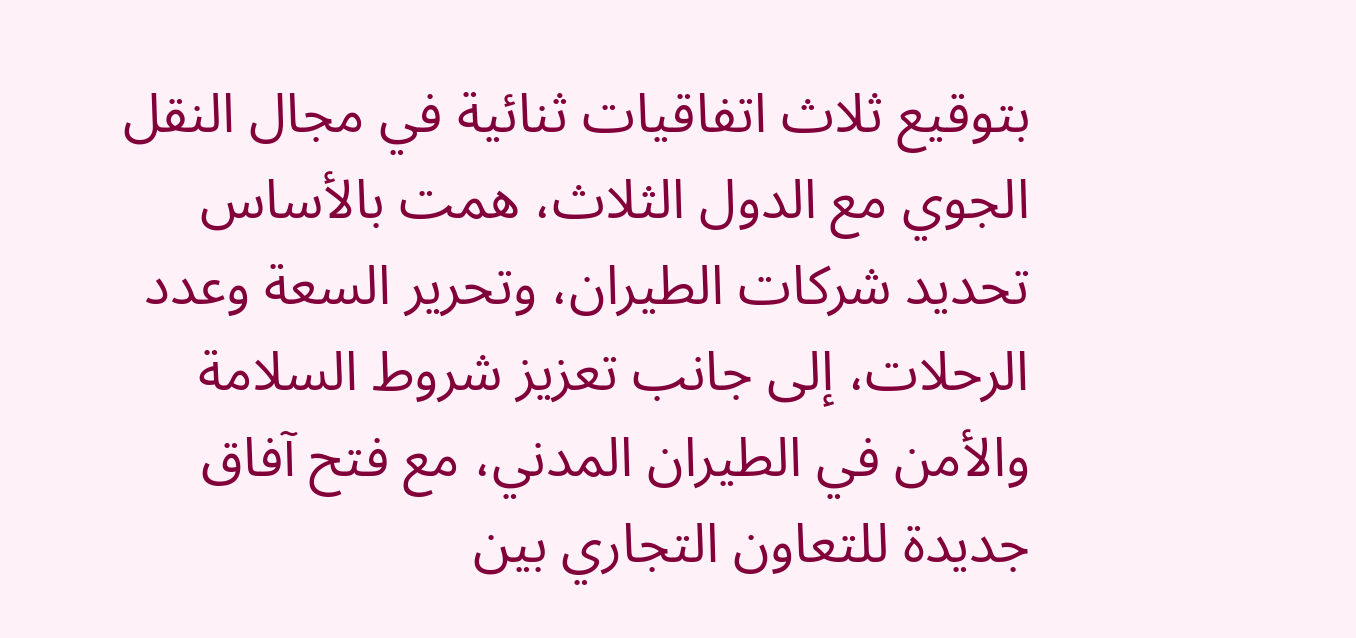بتوقيع ثلاث اتفاقيات ثنائية في مجال النقل الجوي مع الدول الثلاث، همت بالأساس تحديد شركات الطيران، وتحرير السعة وعدد الرحلات، إلى جانب تعزيز شروط السلامة والأمن في الطيران المدني، مع فتح آفاق جديدة للتعاون التجاري بين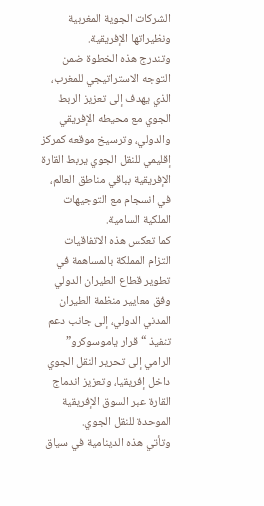الشركات الجوية المغربية ونظيراتها الإفريقية.
وتندرج هذه الخطوة ضمن التوجه الاستراتيجي للمغرب، الذي يهدف إلى تعزيز الربط الجوي مع محيطه الإفريقي والدولي، وترسيخ موقعه كمركز إقليمي للنقل الجوي يربط القارة الإفريقية بباقي مناطق العالم، في انسجام مع التوجيهات الملكية السامية.
كما تعكس هذه الاتفاقيات التزام المملكة بالمساهمة في تطوير قطاع الطيران الدولي وفق معايير منظمة الطيران المدني الدولي، إلى جانب دعم تنفيذ “قرار ياموسوكرو” الرامي إلى تحرير النقل الجوي داخل إفريقيا، وتعزيز اندماج القارة عبر السوق الإفريقية الموحدة للنقل الجوي.
وتأتي هذه الدينامية في سياق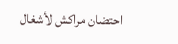احتضان مراكش لأشغال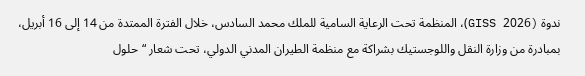ندوة (GISS 2026)، المنظمة تحت الرعاية السامية للملك محمد السادس، خلال الفترة الممتدة من 14 إلى 16 أبريل، بمبادرة من وزارة النقل واللوجستيك بشراكة مع منظمة الطيران المدني الدولي، تحت شعار “حلول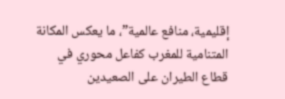إقليمية، منافع عالمية”، ما يعكس المكانة المتنامية للمغرب كفاعل محوري في قطاع الطيران على الصعيدين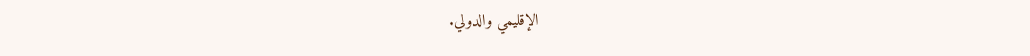الإقليمي والدولي.